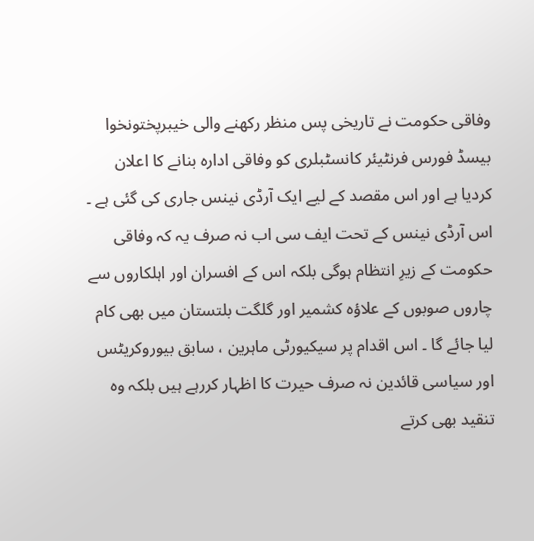وفاقی حکومت نے تاریخی پس منظر رکھنے والی خیبرپختونخوا بیسڈ فورس فرنٹیئر کانسٹبلری کو وفاقی ادارہ بنانے کا اعلان کردیا ہے اور اس مقصد کے لیے ایک آرڈی نینس جاری کی گئی ہے ۔ اس آرڈی نینس کے تحت ایف سی اب نہ صرف یہ کہ وفاقی حکومت کے زیرِ انتظام ہوگی بلکہ اس کے افسران اور اہلکاروں سے چاروں صوبوں کے علاؤہ کشمیر اور گلگت بلتستان میں بھی کام لیا جائے گا ۔ اس اقدام پر سیکیورٹی ماہرین ، سابق بیوروکریٹس اور سیاسی قائدین نہ صرف حیرت کا اظہار کررہے ہیں بلکہ وہ تنقید بھی کرتے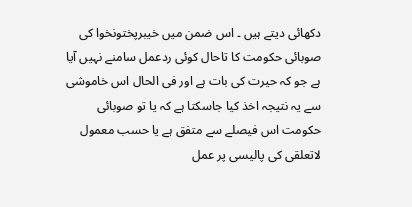دکھائی دیتے ہیں ۔ اس ضمن میں خیبرپختونخوا کی صوبائی حکومت کا تاحال کوئی ردعمل سامنے نہیں آیا ہے جو کہ حیرت کی بات ہے اور فی الحال اس خاموشی سے یہ نتیجہ اخذ کیا جاسکتا ہے کہ یا تو صوبائی حکومت اس فیصلے سے متفق ہے یا حسب معمول لاتعلقی کی پالیسی پر عمل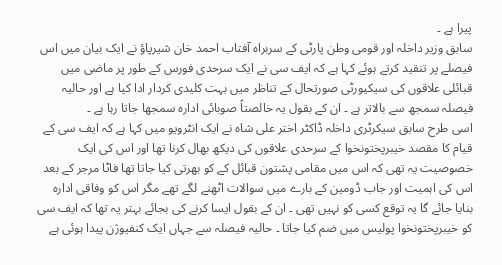پیرا ہے ۔
سابق وزیر داخلہ اور قومی وطن پارٹی کے سربراہ آفتاب احمد خان شیرپاؤ نے ایک بیان میں اس فیصلے پر تنقید کرتے ہوئے کہا ہے کہ ایف سی نے ایک سرحدی فورس کے طور پر ماضی میں قبائلی علاقوں کی سیکیورٹی صورتحال کے تناظر میں بہت کلیدی کردار ادا کیا ہے اور حالیہ فیصلہ سمجھ سے بالاتر ہے ۔ ان کے بقول یہ خالصتاً صوبائی ادارہ سمجھا جاتا رہا ہے ۔
اسی طرح سابق سیکرٹری داخلہ ڈاکٹر اختر علی شاہ نے ایک انٹرویو میں کہا ہے کہ ایف سی کے قیام کا مقصد خیبرپختونخوا کے سرحدی علاقوں کی دیکھ بھال کرنا تھا اور اس کی ایک خصوصیت یہ تھی کہ اس میں مقامی پشتون قبائل کے کو بھرتی کیا جاتا تھا فاٹا مرجر کے بعد اس کی اہمیت اور جاب ڈومین کے بارے میں سوالات اٹھنے لگے تھے مگر اس کو وفاقی ادارہ بنایا جائے گا یہ توقع کسی کو نہیں تھی ۔ ان کے بقول ایسا کرنے کی بجائے بہتر یہ تھا کہ ایف سی کو خیبرپختونخوا پولیس میں ضم کیا جاتا ۔ حالیہ فیصلہ سے جہاں ایک کنفیوژن پیدا ہوئی ہے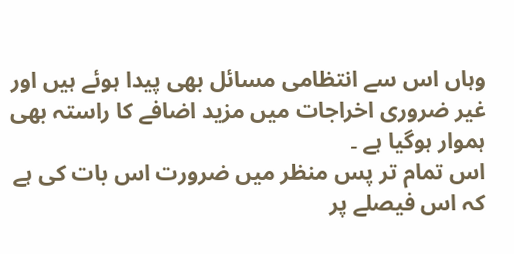وہاں اس سے انتظامی مسائل بھی پیدا ہوئے ہیں اور غیر ضروری اخراجات میں مزید اضافے کا راستہ بھی ہموار ہوگیا ہے ۔
اس تمام تر پس منظر میں ضرورت اس بات کی ہے کہ اس فیصلے پر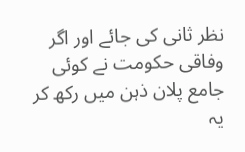نظر ثانی کی جائے اور اگر وفاقی حکومت نے کوئی جامع پلان ذہن میں رکھ کر یہ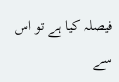فیصلہ کیا ہے تو اس سے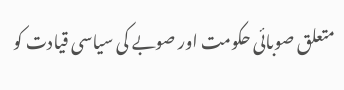متعلق صوبائی حکومت اور صوبے کی سیاسی قیادت کو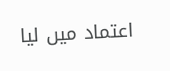اعتماد میں لیا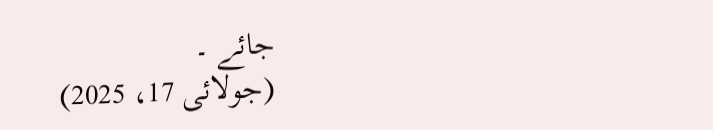جائے ۔
(جولائی 17، 2025)